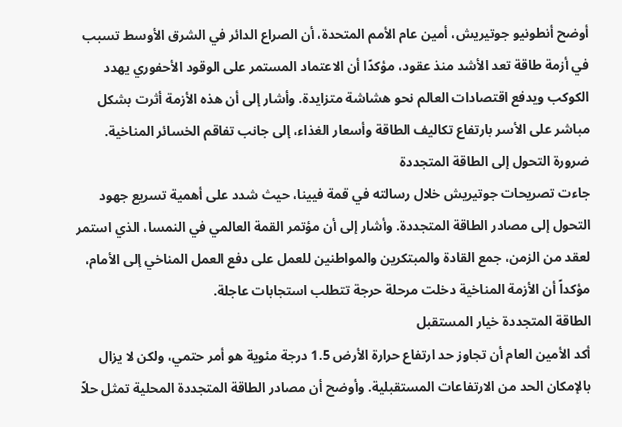أوضح أنطونيو جوتيريش، أمين عام الأمم المتحدة، أن الصراع الدائر في الشرق الأوسط تسبب في أزمة طاقة تعد الأشد منذ عقود، مؤكدًا أن الاعتماد المستمر على الوقود الأحفوري يهدد الكوكب ويدفع اقتصادات العالم نحو هشاشة متزايدة. وأشار إلى أن هذه الأزمة أثرت بشكل مباشر على الأسر بارتفاع تكاليف الطاقة وأسعار الغذاء، إلى جانب تفاقم الخسائر المناخية.
ضرورة التحول إلى الطاقة المتجددة
جاءت تصريحات جوتيريش خلال رسالته في قمة فيينا، حيث شدد على أهمية تسريع جهود التحول إلى مصادر الطاقة المتجددة. وأشار إلى أن مؤتمر القمة العالمي في النمسا، الذي استمر لعقد من الزمن، جمع القادة والمبتكرين والمواطنين للعمل على دفع العمل المناخي إلى الأمام، مؤكداً أن الأزمة المناخية دخلت مرحلة حرجة تتطلب استجابات عاجلة.
الطاقة المتجددة خيار المستقبل
أكد الأمين العام أن تجاوز حد ارتفاع حرارة الأرض 1.5 درجة مئوية هو أمر حتمي، ولكن لا يزال بالإمكان الحد من الارتفاعات المستقبلية. وأوضح أن مصادر الطاقة المتجددة المحلية تمثل حلاً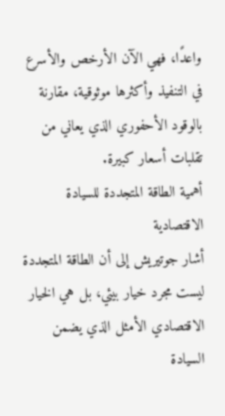واعدًا، فهي الآن الأرخص والأسرع في التنفيذ وأكثرها موثوقية، مقارنة بالوقود الأحفوري الذي يعاني من تقلبات أسعار كبيرة.
أهمية الطاقة المتجددة للسيادة الاقتصادية
أشار جوتيريش إلى أن الطاقة المتجددة ليست مجرد خيار بيئي، بل هي الخيار الاقتصادي الأمثل الذي يضمن السيادة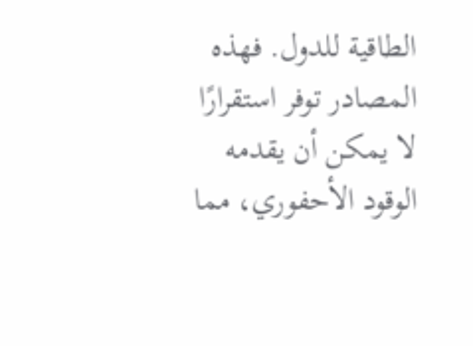الطاقية للدول. فهذه المصادر توفر استقرارًا لا يمكن أن يقدمه الوقود الأحفوري، مما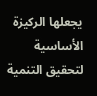يجعلها الركيزة الأساسية لتحقيق التنمية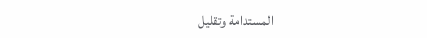المستدامة وتقليل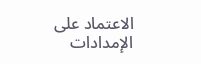الاعتماد على الإمدادات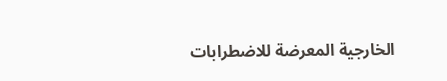الخارجية المعرضة للاضطرابات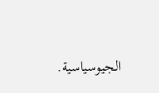الجيوسياسية.